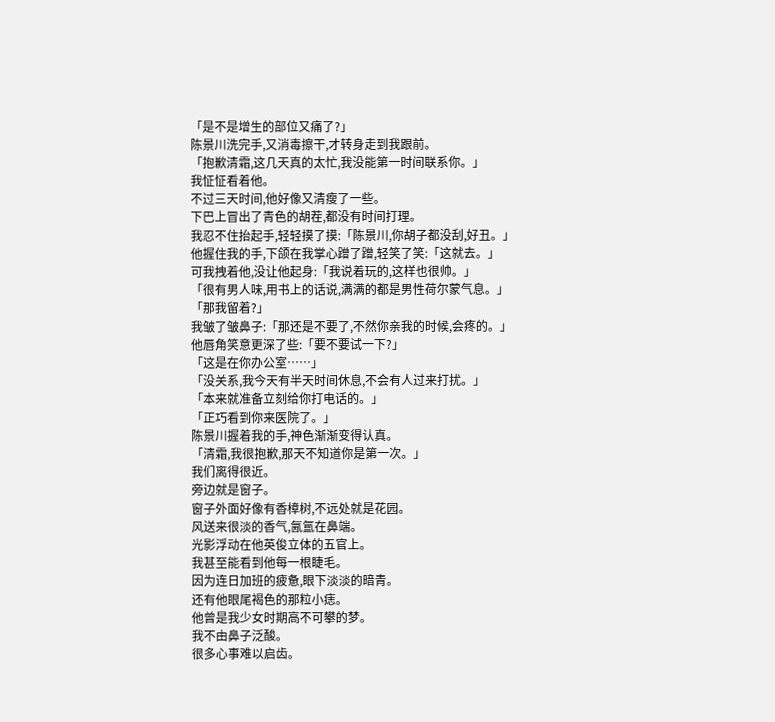「是不是增生的部位又痛了?」
陈景川洗完手,又消毒擦干,才转身走到我跟前。
「抱歉清霜,这几天真的太忙,我没能第一时间联系你。」
我怔怔看着他。
不过三天时间,他好像又清瘦了一些。
下巴上冒出了青色的胡茬,都没有时间打理。
我忍不住抬起手,轻轻摸了摸:「陈景川,你胡子都没刮,好丑。」
他握住我的手,下颌在我掌心蹭了蹭,轻笑了笑:「这就去。」
可我拽着他,没让他起身:「我说着玩的,这样也很帅。」
「很有男人味,用书上的话说,满满的都是男性荷尔蒙气息。」
「那我留着?」
我皱了皱鼻子:「那还是不要了,不然你亲我的时候,会疼的。」
他唇角笑意更深了些:「要不要试一下?」
「这是在你办公室……」
「没关系,我今天有半天时间休息,不会有人过来打扰。」
「本来就准备立刻给你打电话的。」
「正巧看到你来医院了。」
陈景川握着我的手,神色渐渐变得认真。
「清霜,我很抱歉,那天不知道你是第一次。」
我们离得很近。
旁边就是窗子。
窗子外面好像有香樟树,不远处就是花园。
风送来很淡的香气,氤氲在鼻端。
光影浮动在他英俊立体的五官上。
我甚至能看到他每一根睫毛。
因为连日加班的疲惫,眼下淡淡的暗青。
还有他眼尾褐色的那粒小痣。
他曾是我少女时期高不可攀的梦。
我不由鼻子泛酸。
很多心事难以启齿。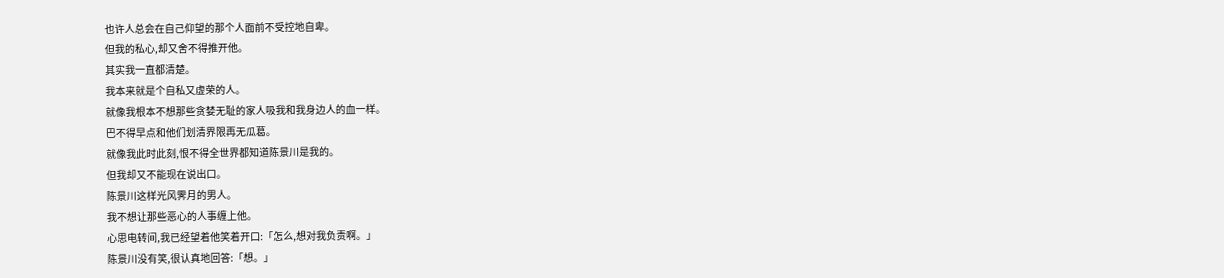也许人总会在自己仰望的那个人面前不受控地自卑。
但我的私心,却又舍不得推开他。
其实我一直都清楚。
我本来就是个自私又虚荣的人。
就像我根本不想那些贪婪无耻的家人吸我和我身边人的血一样。
巴不得早点和他们划清界限再无瓜葛。
就像我此时此刻,恨不得全世界都知道陈景川是我的。
但我却又不能现在说出口。
陈景川这样光风霁月的男人。
我不想让那些恶心的人事缠上他。
心思电转间,我已经望着他笑着开口:「怎么,想对我负责啊。」
陈景川没有笑,很认真地回答:「想。」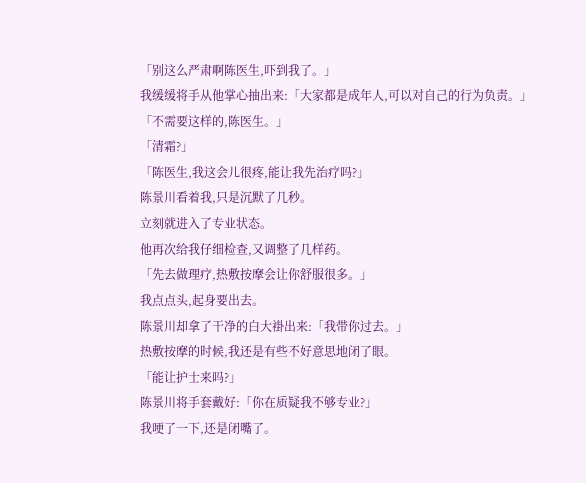「别这么严肃啊陈医生,吓到我了。」
我缓缓将手从他掌心抽出来:「大家都是成年人,可以对自己的行为负责。」
「不需要这样的,陈医生。」
「清霜?」
「陈医生,我这会儿很疼,能让我先治疗吗?」
陈景川看着我,只是沉默了几秒。
立刻就进入了专业状态。
他再次给我仔细检查,又调整了几样药。
「先去做理疗,热敷按摩会让你舒服很多。」
我点点头,起身要出去。
陈景川却拿了干净的白大褂出来:「我带你过去。」
热敷按摩的时候,我还是有些不好意思地闭了眼。
「能让护士来吗?」
陈景川将手套戴好:「你在质疑我不够专业?」
我哽了一下,还是闭嘴了。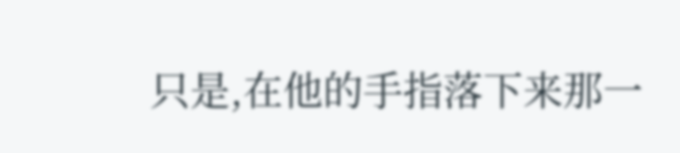只是,在他的手指落下来那一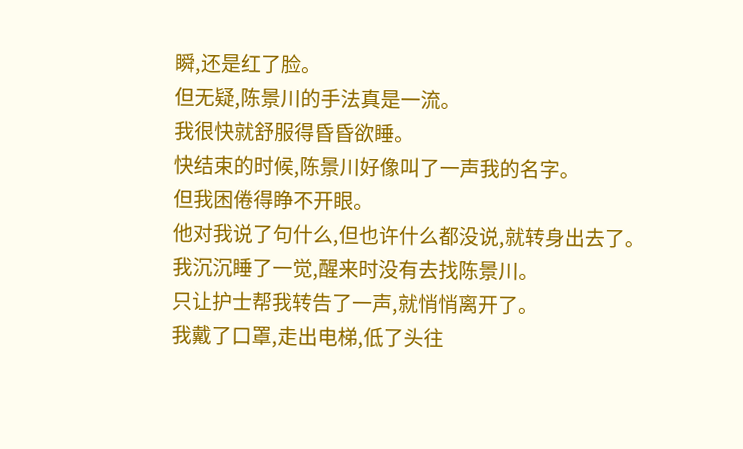瞬,还是红了脸。
但无疑,陈景川的手法真是一流。
我很快就舒服得昏昏欲睡。
快结束的时候,陈景川好像叫了一声我的名字。
但我困倦得睁不开眼。
他对我说了句什么,但也许什么都没说,就转身出去了。
我沉沉睡了一觉,醒来时没有去找陈景川。
只让护士帮我转告了一声,就悄悄离开了。
我戴了口罩,走出电梯,低了头往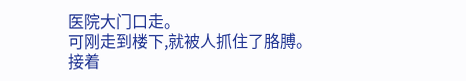医院大门口走。
可刚走到楼下,就被人抓住了胳膊。
接着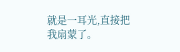就是一耳光,直接把我扇蒙了。